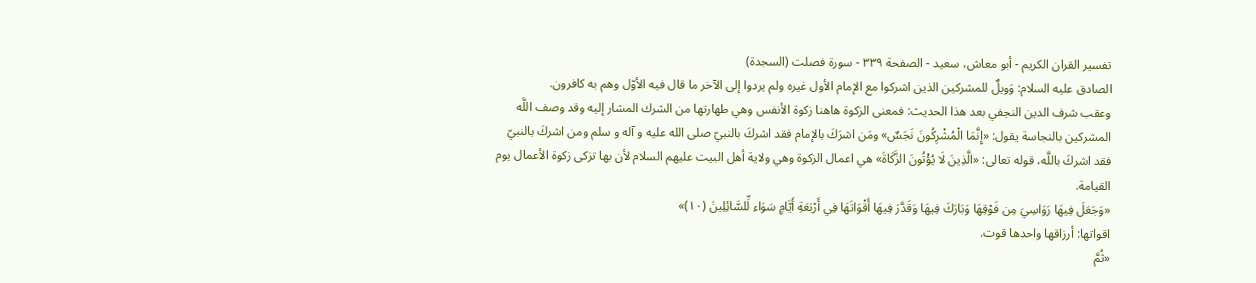تفسير القران الكريم - أبو معاش، سعيد - الصفحة ٣٣٩ - سورة فصلت (السجدة)
الصادق عليه السلام: وَويلٌ للمشركين الذين اشركوا مع الإمام الأول غيره ولم يردوا إلى الآخر ما قال فيه الأوّل وهم به كافرون.
وعقب شرف الدين النجفي بعد هذا الحديث: فمعنى الزكوة هاهنا زكوة الأنفس وهي طهارتها من الشرك المشار إليه وقد وصف اللَّه المشركين بالنجاسة يقول: «إِنَّمَا الْمُشْرِكُونَ نَجَسٌ» ومَن اشرَكَ بالإمام فقد اشركَ بالنبيّ صلى الله عليه و آله و سلم ومن اشركَ بالنبيّ فقد اشركَ باللَّه، قوله تعالى: «الَّذِينَ لَا يُؤْتُونَ الزَّكَاةَ» هي اعمال الزكوة وهي ولاية أهل البيت عليهم السلام لأن بها تزكى زكوة الأعمال يوم القيامة.
«وَجَعَلَ فِيهَا رَوَاسِيَ مِن فَوْقِهَا وَبَارَكَ فِيهَا وَقَدَّرَ فِيهَا أَقْوَاتَهَا فِي أَرْبَعَةِ أَيَّامٍ سَوَاء لِّلسَّائِلِينَ (١٠)»
اقواتها: أرزاقها واحدها قوت.
«ثُمَّ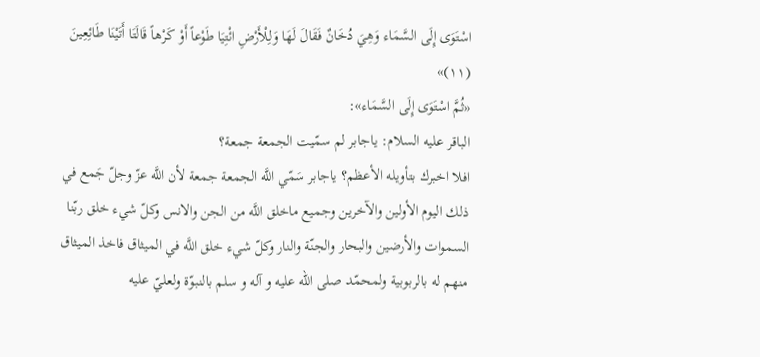اسْتَوَى إِلَى السَّمَاء وَهِيَ دُخَانٌ فَقَالَ لَهَا وَلِلْأَرْضِ ائْتِيَا طَوْعاً أَوْ كَرْهاً قَالَتَا أَتَيْنَا طَائِعِينَ (١١)»
«ثُمَّ اسْتَوَى إِلَى السَّمَاء»:
الباقر عليه السلام: ياجابر لم سمّيت الجمعة جمعة؟
افلا اخبرك بتأويله الأعظم؟ ياجابر سَمّي اللَّه الجمعة جمعة لأن اللَّه عزّ وجلّ جَمع في ذلك اليوم الأولين والآخرين وجميع ماخلق اللَّه من الجن والانس وكلّ شيء خلق ربّنا السموات والأرضين والبحار والجنّة والنار وكلّ شيء خلق اللَّه في الميثاق فاخذ الميثاق منهم له بالربوبية ولمحمّد صلى الله عليه و آله و سلم بالنبوّة ولعليّ عليه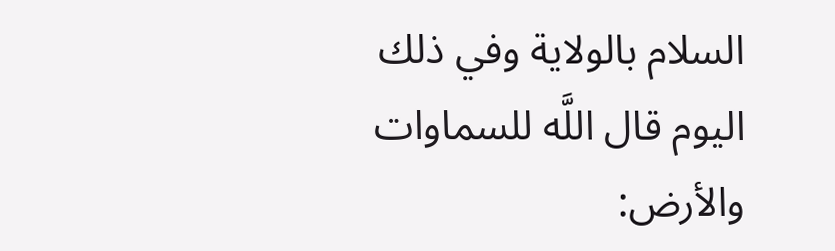السلام بالولاية وفي ذلك اليوم قال اللَّه للسماوات والأرض: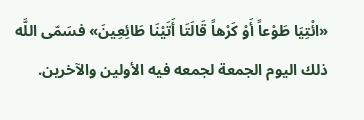«ائْتِيَا طَوْعاً أَوْ كَرْهاً قَالَتَا أَتَيْنَا طَائِعِينَ» فسَمّى اللَّه ذلك اليوم الجمعة لجمعه فيه الأولين والآخرين.